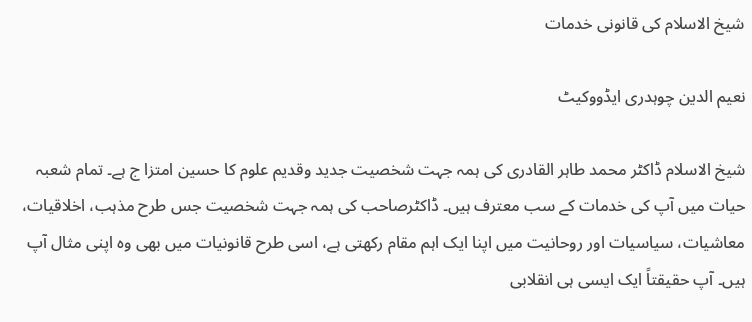شیخ الاسلام کی قانونی خدمات

نعیم الدین چوہدری ایڈووکیٹ

شیخ الاسلام ڈاکٹر محمد طاہر القادری کی ہمہ جہت شخصیت جدید وقدیم علوم کا حسین امتزا ج ہے۔ تمام شعبہ حیات میں آپ کی خدمات کے سب معترف ہیں۔ ڈاکٹرصاحب کی ہمہ جہت شخصیت جس طرح مذہب، اخلاقیات، معاشیات، سیاسیات اور روحانیت میں اپنا ایک اہم مقام رکھتی ہے، اسی طرح قانونیات میں بھی وہ اپنی مثال آپ ہیں۔ آپ حقیقتاً ایک ایسی ہی انقلابی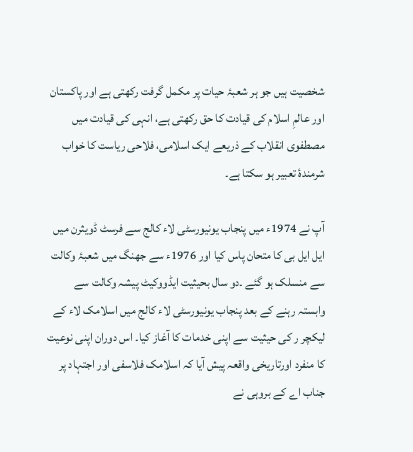شخصیت ہیں جو ہر شعبۂ حیات پر مکمل گرفت رکھتی ہے اور پاکستان اور عالمِ اسلام کی قیادت کا حق رکھتی ہے، انہی کی قیادت میں مصطفوی انقلاب کے ذریعے ایک اسلامی، فلاحی ریاست کا خواب شرمندۂ تعبیر ہو سکتا ہے۔

آپ نے 1974ء میں پنجاب یونیورسٹی لاء کالج سے فرسٹ ڈویثرن میں ایل ایل بی کا متحان پاس کیا اور 1976ء سے جھنگ میں شعبۂ وکالت سے منسلک ہو گئے ۔دو سال بحیثیت ایڈووکیٹ پیشہ وکالت سے وابستہ رہنے کے بعد پنجاب یونیورسٹی لاء کالج میں اسلامک لاء کے لیکچر ر کی حیثیت سے اپنی خدمات کا آغاز کیا۔ اس دوران اپنی نوعیت کا منفرد اورتاریخی واقعہ پیش آیا کہ اسلامک فلاسفی اور اجتہاد پر جناب اے کے بروہی نے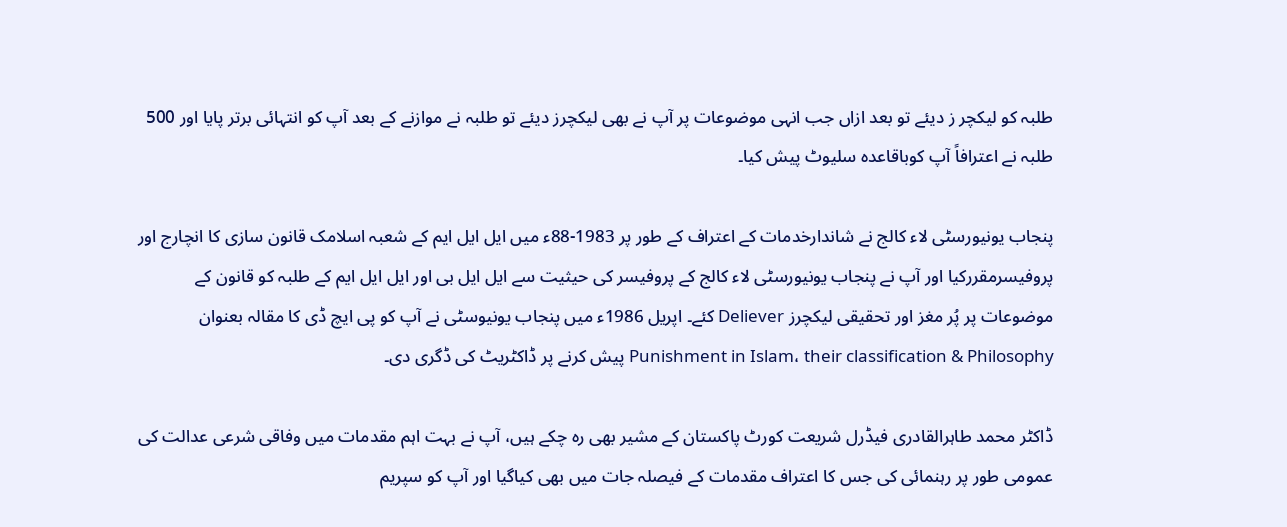طلبہ کو لیکچر ز دیئے تو بعد ازاں جب انہی موضوعات پر آپ نے بھی لیکچرز دیئے تو طلبہ نے موازنے کے بعد آپ کو انتہائی برتر پایا اور 500 طلبہ نے اعترافاً آپ کوباقاعدہ سلیوٹ پیش کیا۔

پنجاب یونیورسٹی لاء کالج نے شاندارخدمات کے اعتراف کے طور پر 1983-88ء میں ایل ایل ایم کے شعبہ اسلامک قانون سازی کا انچارج اور پروفیسرمقررکیا اور آپ نے پنجاب یونیورسٹی لاء کالج کے پروفیسر کی حیثیت سے ایل ایل بی اور ایل ایل ایم کے طلبہ کو قانون کے موضوعات پر پُر مغز اور تحقیقی لیکچرز Deliever کئے۔ اپریل 1986ء میں پنجاب یونیوسٹی نے آپ کو پی ایچ ڈی کا مقالہ بعنوان Punishment in Islam، their classification & Philosophy پیش کرنے پر ڈاکٹریٹ کی ڈگری دی۔

ڈاکٹر محمد طاہرالقادری فیڈرل شریعت کورٹ پاکستان کے مشیر بھی رہ چکے ہیں، آپ نے بہت اہم مقدمات میں وفاقی شرعی عدالت کی عمومی طور پر رہنمائی کی جس کا اعتراف مقدمات کے فیصلہ جات میں بھی کیاگیا اور آپ کو سپریم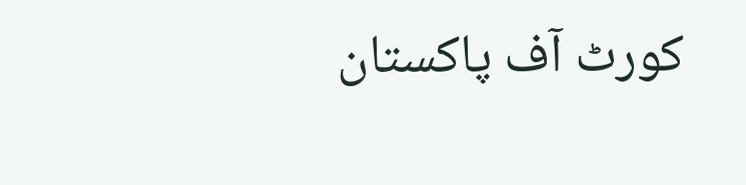کورٹ آف پاکستان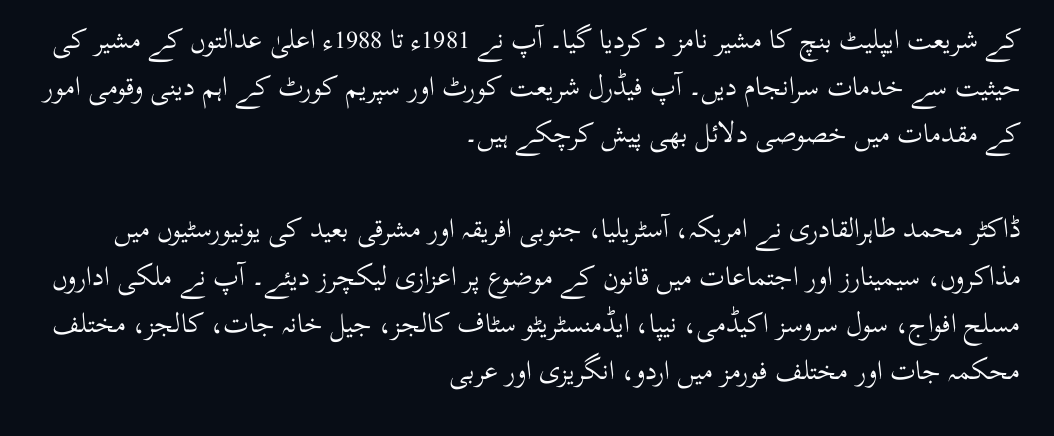کے شریعت ایپلیٹ بنچ کا مشیر نامز د کردیا گیا۔ آپ نے 1981ء تا 1988ء اعلیٰ عدالتوں کے مشیر کی حیثیت سے خدمات سرانجام دیں۔ آپ فیڈرل شریعت کورٹ اور سپریم کورٹ کے اہم دینی وقومی امور کے مقدمات میں خصوصی دلائل بھی پیش کرچکے ہیں۔

ڈاکٹر محمد طاہرالقادری نے امریکہ، آسٹریلیا، جنوبی افریقہ اور مشرقی بعید کی یونیورسٹیوں میں مذاکروں، سیمینارز اور اجتماعات میں قانون کے موضوع پر اعزازی لیکچرز دیئے۔ آپ نے ملکی اداروں مسلح افواج، سول سروسز اکیڈمی، نیپا، ایڈمنسٹریٹو سٹاف کالجز، جیل خانہ جات، کالجز، مختلف محکمہ جات اور مختلف فورمز میں اردو، انگریزی اور عربی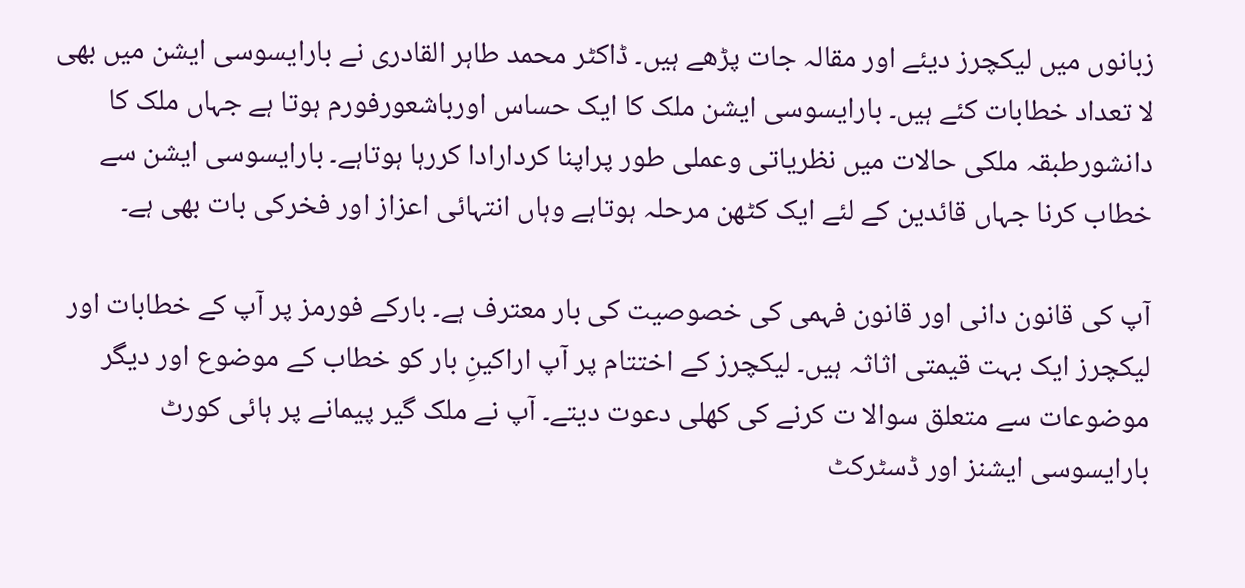زبانوں میں لیکچرز دیئے اور مقالہ جات پڑھے ہیں۔ ڈاکٹر محمد طاہر القادری نے بارایسوسی ایشن میں بھی لا تعداد خطابات کئے ہیں۔ بارایسوسی ایشن ملک کا ایک حساس اورباشعورفورم ہوتا ہے جہاں ملک کا دانشورطبقہ ملکی حالات میں نظریاتی وعملی طور پراپنا کردارادا کررہا ہوتاہے۔ بارایسوسی ایشن سے خطاب کرنا جہاں قائدین کے لئے ایک کٹھن مرحلہ ہوتاہے وہاں انتہائی اعزاز اور فخرکی بات بھی ہے۔

آپ کی قانون دانی اور قانون فہمی کی خصوصیت کی بار معترف ہے۔ بارکے فورمز پر آپ کے خطابات اور لیکچرز ایک بہت قیمتی اثاثہ ہیں۔ لیکچرز کے اختتام پر آپ اراکینِ بار کو خطاب کے موضوع اور دیگر موضوعات سے متعلق سوالا ت کرنے کی کھلی دعوت دیتے۔ آپ نے ملک گیر پیمانے پر ہائی کورٹ بارایسوسی ایشنز اور ڈسٹرکٹ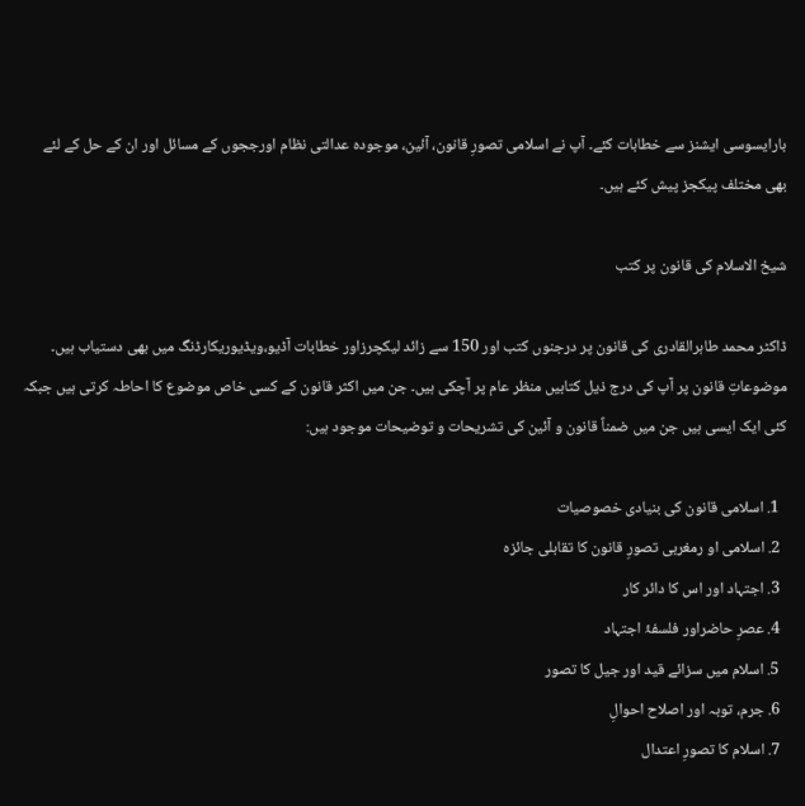بارایسوسی ایشنز سے خطابات کئے۔ آپ نے اسلامی تصورِ قانون، آئین، موجودہ عدالتی نظام اورججوں کے مسائل اور ان کے حل کے لئے بھی مختلف پیکجز پیش کئے ہیں۔

شیخ الاسلام کی قانون پر کتب

ڈاکٹر محمد طاہرالقادری کی قانون پر درجنوں کتب اور 150 سے زائد لیکچرزاور خطابات آڈیو،ویڈیوریکارڈنگ میں بھی دستیاب ہیں۔ موضوعاتِ قانون پر آپ کی درج ذیل کتابیں منظر عام پر آچکی ہیں۔ جن میں اکثر قانون کے کسی خاص موضوع کا احاطہ کرتی ہیں جبکہ کئی ایک ایسی ہیں جن میں ضمناً قانون و آئین کی تشریحات و توضیحات موجود ہیں:

  1. اسلامی قانون کی بنیادی خصوصیات
  2. اسلامی او رمغربی تصورِ قانون کا تقابلی جائزہ
  3. اجتہاد اور اس کا دائر کار
  4. عصرِ حاضراور فلسفۂ اجتہاد
  5. اسلام میں سزائے قید اور جیل کا تصور
  6. جرم، توبہ اور اصلاح احوالِ
  7. اسلام کا تصورِ اعتدال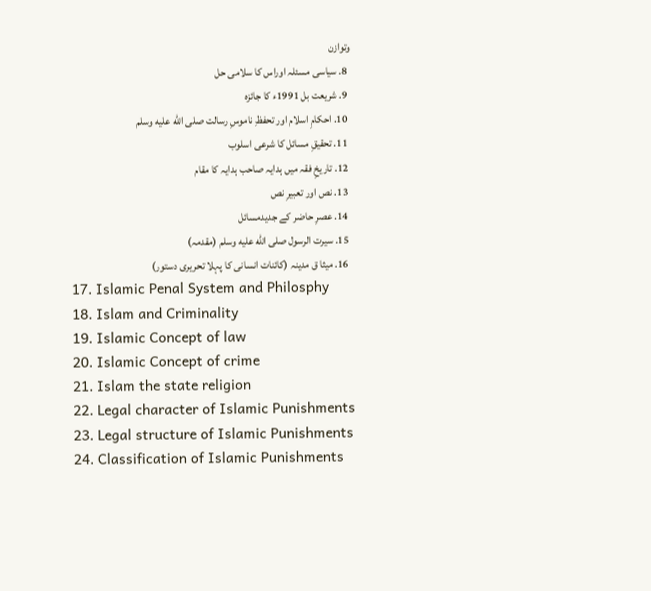وتوازن
  8. سیاسی مسئلہ اوراس کا سلامی حل
  9. شریعت بل 1991ء کا جائزہ
  10. احکامِ اسلام اور تحفظِ ناموسِ رسالت صلى الله عليه وسلم
  11. تحقیقِ مسائل کا شرعی اسلوب
  12. تاریخِ فقہ میں ہدایہ صاحب ہدایہ کا مقام
  13. نص اور تعبیرِ نص
  14. عصرِ حاضر کے جدیدمسائل
  15. سیرت الرسول صلى الله عليه وسلم (مقدمہ)
  16. میثا ق مدینہ (کائنات انسانی کا پہلا تحریری دستور)
  17. Islamic Penal System and Philosphy
  18. Islam and Criminality
  19. Islamic Concept of law
  20. Islamic Concept of crime
  21. Islam the state religion
  22. Legal character of Islamic Punishments
  23. Legal structure of Islamic Punishments
  24. Classification of Islamic Punishments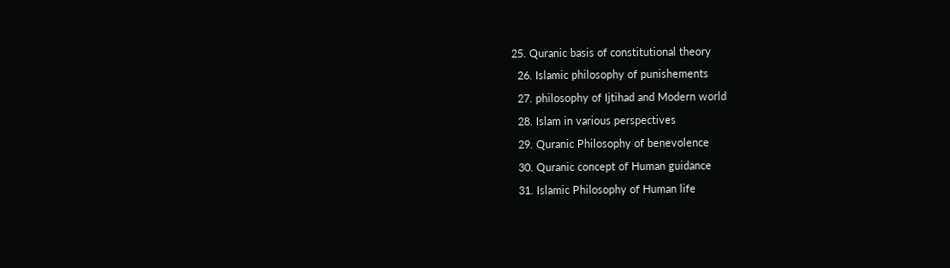25. Quranic basis of constitutional theory
  26. Islamic philosophy of punishements
  27. philosophy of Ijtihad and Modern world
  28. Islam in various perspectives
  29. Quranic Philosophy of benevolence
  30. Quranic concept of Human guidance
  31. Islamic Philosophy of Human life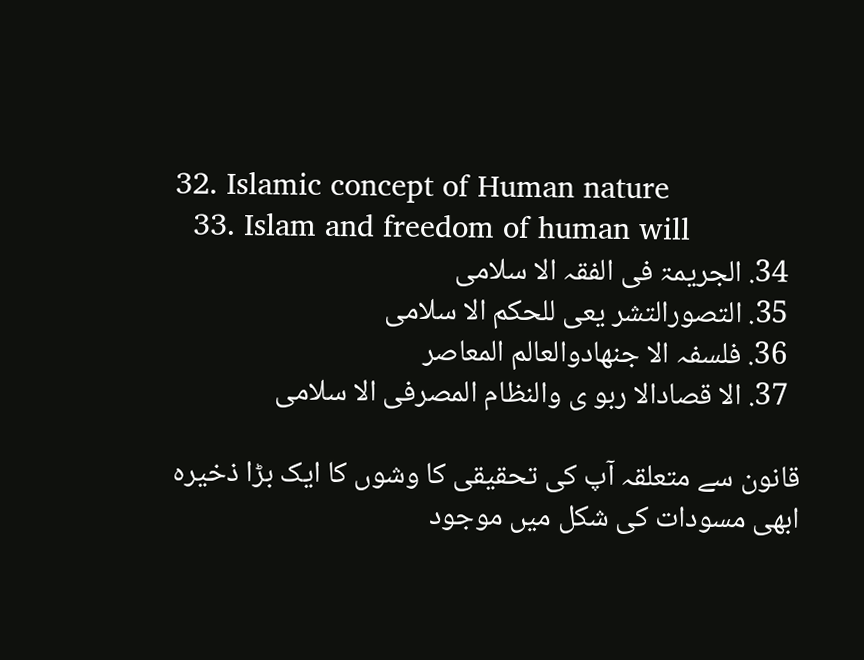32. Islamic concept of Human nature
  33. Islam and freedom of human will
  34. الجریمۃ فی الفقہ الا سلامی
  35. التصورالتشر یعی للحکم الا سلامی
  36. فلسفہ الا جنھادوالعالم المعاصر
  37. الا قصادالا ربو ی والنظام المصرفی الا سلامی

قانون سے متعلقہ آپ کی تحقیقی کا وشوں کا ایک بڑا ذخیرہ ابھی مسودات کی شکل میں موجود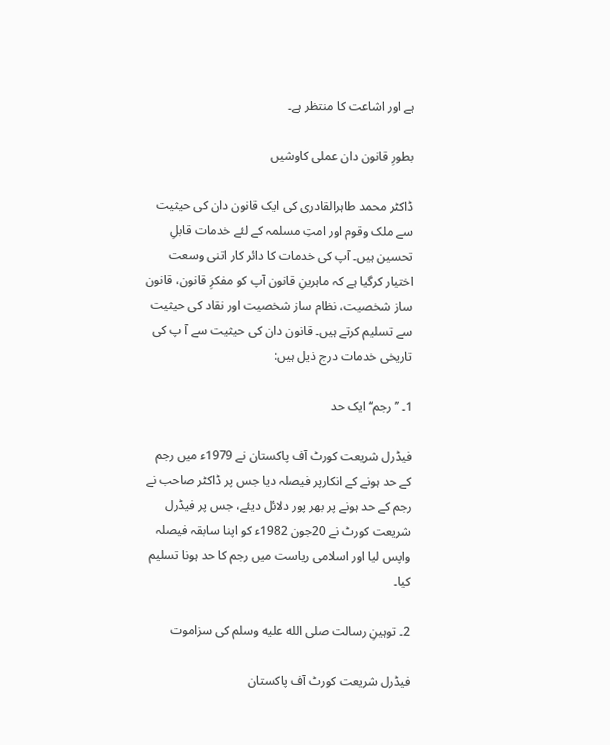ہے اور اشاعت کا منتظر ہے۔

بطورِ قانون دان عملی کاوشیں

ڈاکٹر محمد طاہرالقادری کی ایک قانون دان کی حیثیت سے ملک وقوم اور امتِ مسلمہ کے لئے خدمات قابلِ تحسین ہیں۔ آپ کی خدمات کا دائر کار اتنی وسعت اختیار کرگیا ہے کہ ماہرینِ قانون آپ کو مفکرِ قانون، قانون ساز شخصیت، نظام ساز شخصیت اور نقاد کی حیثیت سے تسلیم کرتے ہیں۔ قانون دان کی حیثیت سے آ پ کی تاریخی خدمات درج ذیل ہیں:

1۔ ’’رجم‘‘ ایک حد

فیڈرل شریعت کورٹ آف پاکستان نے 1979ء میں رجم کے حد ہونے کے انکارپر فیصلہ دیا جس پر ڈاکٹر صاحب نے رجم کے حد ہونے پر بھر پور دلائل دیئے، جس پر فیڈرل شریعت کورٹ نے 20جون 1982ء کو اپنا سابقہ فیصلہ واپس لیا اور اسلامی ریاست میں رجم کا حد ہونا تسلیم کیا۔

2۔ توہینِ رسالت صلى الله عليه وسلم کی سزاموت

فیڈرل شریعت کورٹ آف پاکستان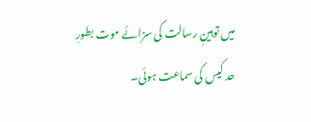میں توہینِ رسالت کی سزائے موت بطورِ حد کیس کی سماعت ہوئی۔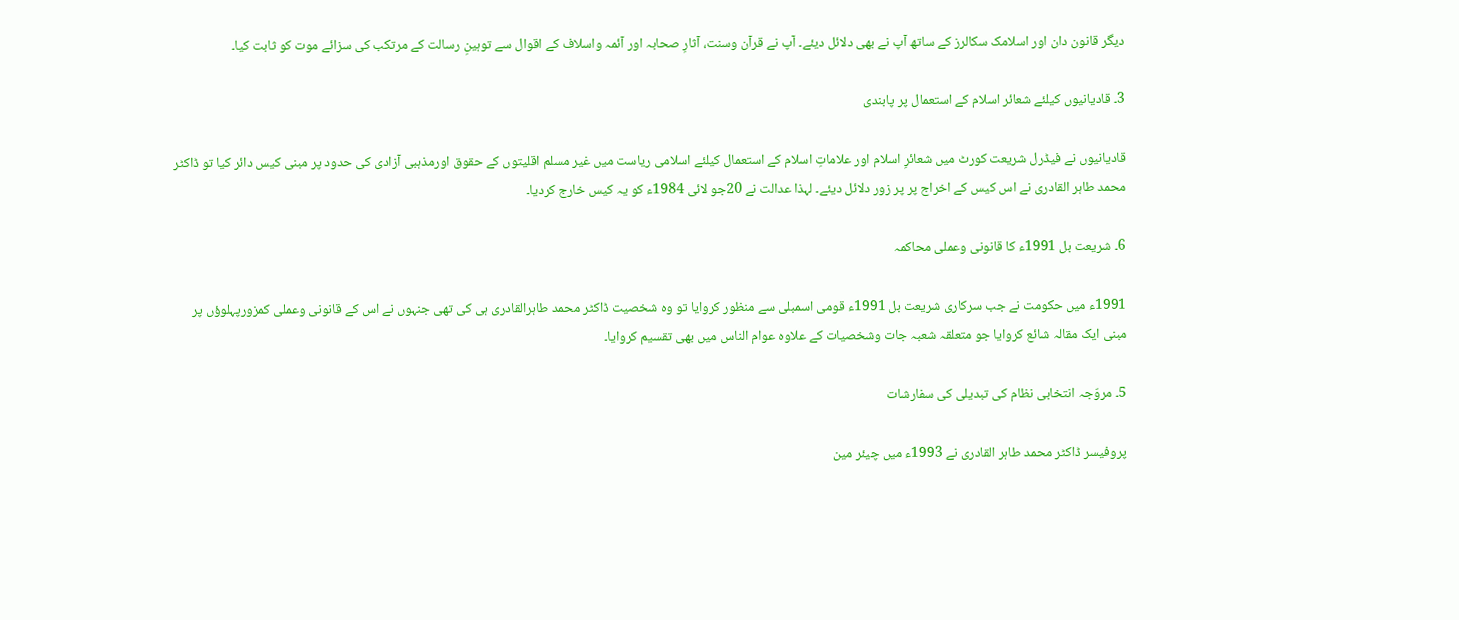دیگر قانون دان اور اسلامک سکالرز کے ساتھ آپ نے بھی دلائل دیئے۔ آپ نے قرآن وسنت، آثارِ صحابہ اور آئمہ واسلاف کے اقوال سے توہینِ رسالت کے مرتکب کی سزائے موت کو ثابت کیا۔

3۔ قادیانیوں کیلئے شعائر اسلام کے استعمال پر پابندی

قادیانیوں نے فیڈرل شریعت کورٹ میں شعائرِ اسلام اور علاماتِ اسلام کے استعمال کیلئے اسلامی ریاست میں غیر مسلم اقلیتوں کے حقوق اورمذہبی آزادی کی حدود پر مبنی کیس دائر کیا تو ڈاکٹر محمد طاہر القادری نے اس کیس کے اخراج پر پر زور دلائل دیئے۔ لہذا عدالت نے 20جو لائی 1984ء کو یہ کیس خارج کردیا۔

6۔ شریعت بل 1991ء کا قانونی وعملی محاکمہ

1991ء میں حکومت نے جب سرکاری شریعت بل 1991ء قومی اسمبلی سے منظور کروایا تو وہ شخصیت ڈاکٹر محمد طاہرالقادری ہی کی تھی جنہوں نے اس کے قانونی وعملی کمزورپہلوؤں پر مبنی ایک مقالہ شائع کروایا جو متعلقہ شعبہ جات وشخصیات کے علاوہ عوام الناس میں بھی تقسیم کروایا۔

5۔ مروّجہ انتخابی نظام کی تبدیلی کی سفارشات

پروفیسر ڈاکٹر محمد طاہر القادری نے 1993ء میں چیئر مین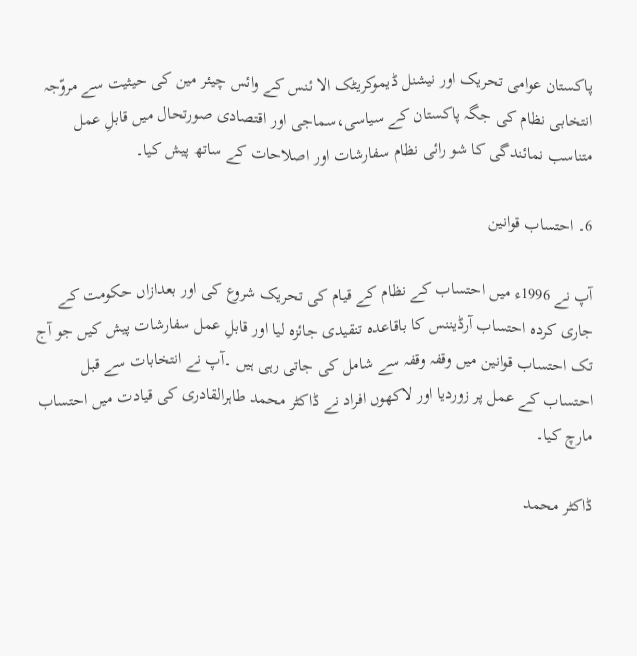پاکستان عوامی تحریک اور نیشنل ڈیموکریٹک الا ئنس کے وائس چیئر مین کی حیثیت سے مروّجہ انتخابی نظام کی جگہ پاکستان کے سیاسی،سماجی اور اقتصادی صورتحال میں قابلِ عمل متناسب نمائندگی کا شو رائی نظام سفارشات اور اصلاحات کے ساتھ پیش کیا۔

6۔ احتساب قوانین

آپ نے 1996ء میں احتساب کے نظام کے قیام کی تحریک شروع کی اور بعدازاں حکومت کے جاری کردہ احتساب آرڈیننس کا باقاعدہ تنقیدی جائزہ لیا اور قابلِ عمل سفارشات پیش کیں جو آج تک احتساب قوانین میں وقفہ وقفہ سے شامل کی جاتی رہی ہیں ۔آپ نے انتخابات سے قبل احتساب کے عمل پر زوردیا اور لاکھوں افراد نے ڈاکٹر محمد طاہرالقادری کی قیادت میں احتساب مارچ کیا۔

ڈاکٹر محمد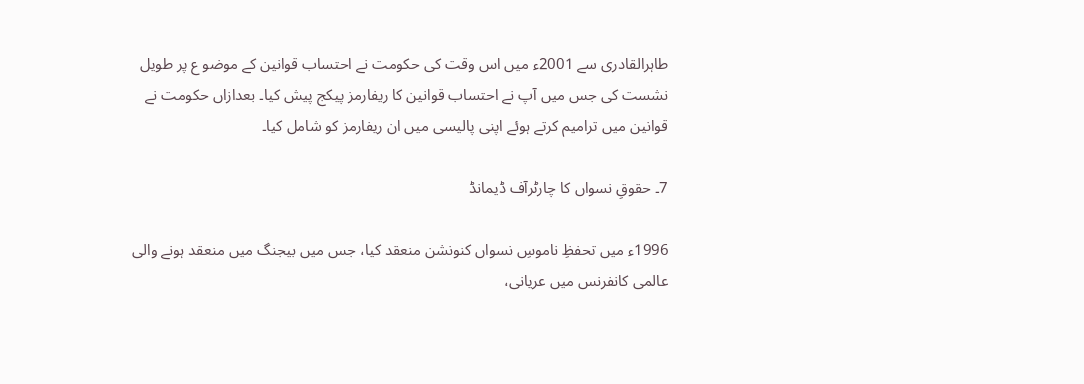طاہرالقادری سے 2001ء میں اس وقت کی حکومت نے احتساب قوانین کے موضو ع پر طویل نشست کی جس میں آپ نے احتساب قوانین کا ریفارمز پیکج پیش کیا۔ بعدازاں حکومت نے قوانین میں ترامیم کرتے ہوئے اپنی پالیسی میں ان ریفارمز کو شامل کیا۔

7۔ حقوقِ نسواں کا چارٹرآف ڈیمانڈ

1996ء میں تحفظِ ناموسِ نسواں کنونشن منعقد کیا، جس میں بیجنگ میں منعقد ہونے والی عالمی کانفرنس میں عریانی،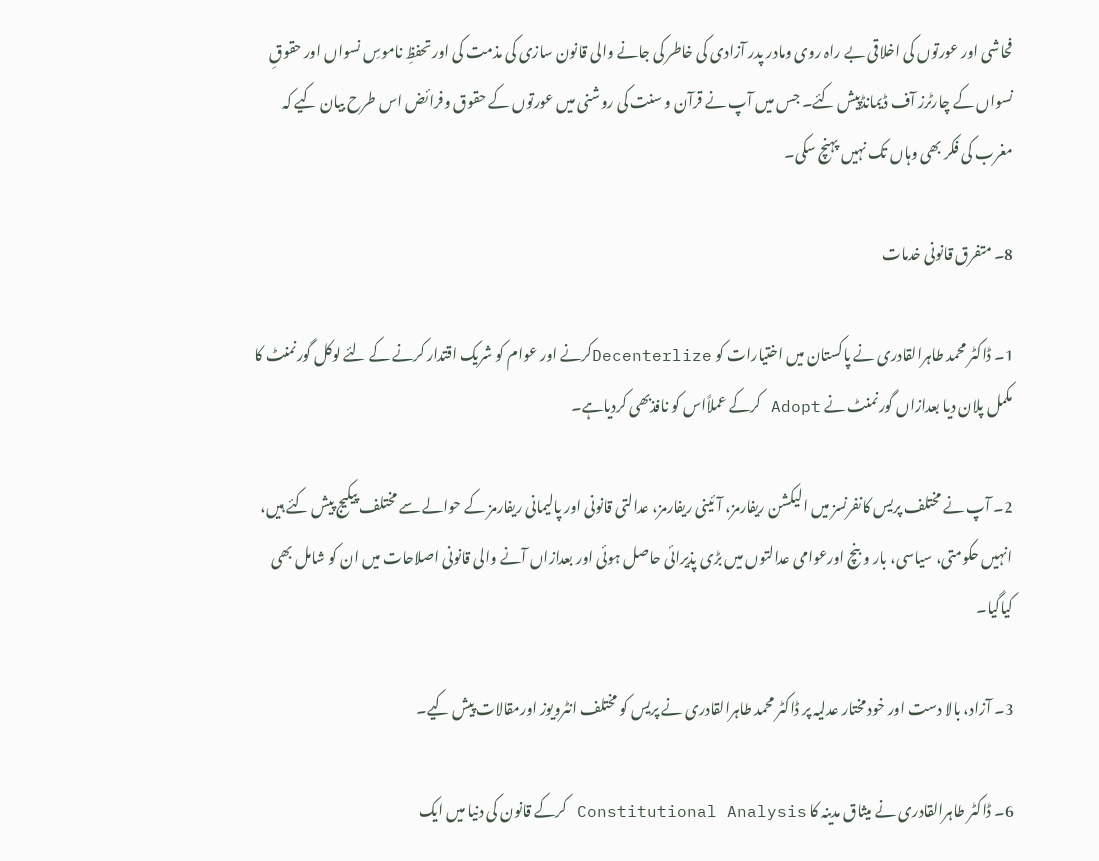فحاشی اور عورتوں کی اخلاقی بے راہ روی ومادر پدر آزادی کی خاطر کی جانے والی قانون سازی کی مذمت کی اور تحفظِ ناموسِ نسواں اور حقوقِ نسواں کے چارٹرز آف ڈیمانڈپیش کئے۔ جس میں آپ نے قرآن و سنت کی روشنی میں عورتوں کے حقوق وفرائض اس طرح بیان کیے کہ مغرب کی فکر بھی وہاں تک نہیں پہنچ سکی۔

8۔ متفرق قانونی خدمات

1۔ ڈاکٹر محمد طاہرالقادری نے پاکستان میں اختیارات کو Decenterlizeکرنے اور عوام کو شریک اقتدار کرنے کے لئے لوکل گورنمنٹ کا مکمل پلان دیا بعدازاں گورنمنٹ نے Adopt کرکے عملاًاس کو نافذبھی کردیاہے۔

2۔ آپ نے مختلف پریس کانفرنسز میں الیکشن ریفارمز، آئینی ریفارمز، عدالتی قانونی اور پالیمانی ریفارمز کے حوالے سے مختلف پیکیج پیش کئے ہیں، انہیں حکومتی، سیاسی، بار و بنچ اورعوامی عدالتوں میں بڑی پذیرائی حاصل ہوئی اور بعدازاں آنے والی قانونی اصلاحات میں ان کو شامل بھی کیاگیا۔

3۔ آزاد، بالا دست اور خود مختار عدلیہ پر ڈاکٹر محمد طاہرالقادری نے پریس کو مختلف انٹرویوز اورمقالات پیش کیے۔

6۔ ڈاکٹر طاہرالقادری نے میثاق مدینہ کا Constitutional Analysis کرکے قانون کی دنیا میں ایک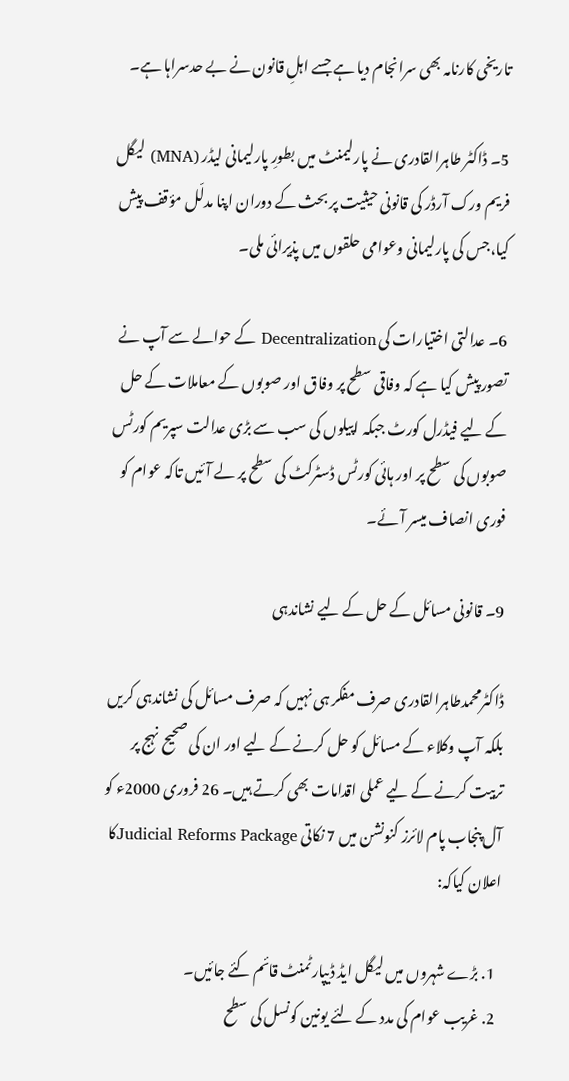تاریخی کارنامہ بھی سرانجام دیا ہے جسے اہلِ قانون نے بے حدسراہا ہے۔

5۔ ڈاکٹر طاہرالقادری نے پارلیمنٹ میں بطورِ پارلیمانی لیڈر (MNA) لیگل فریم ورک آرڈر کی قانونی حیثیت پر بحث کے دوران اپنا مدلّل مؤقف پیش کیا،جس کی پارلیمانی وعوامی حلقوں میں پذیرائی ملی۔

6۔ عدالتی اختیارات کی Decentralization کے حوالے سے آپ نے تصور پیش کیا ہے کہ وفاقی سطح پر وفاق اور صوبوں کے معاملات کے حل کے لیے فیڈرل کورٹ جبکہ اپیلوں کی سب سے بڑی عدالت سپریم کورٹس صوبوں کی سطح پر اور ہائی کورٹس ڈسٹرکٹ کی سطح پر لے آئیں تاکہ عوام کو فوری انصاف میسر آئے۔

9۔ قانونی مسائل کے حل کے لیے نشاندہی

ڈاکٹرمحمدطاہرالقادری صرف مفکر ہی نہیں کہ صرف مسائل کی نشاندہی کریں بلکہ آپ وکلاء کے مسائل کو حل کرنے کے لیے اور ان کی صحیح نہج پر تربیت کرنے کے لیے عملی اقدامات بھی کرتے ہیں۔ 26 فروری 2000ء کو آل پنجاب پام لائرز کنونشن میں 7 نکاتی Judicial Reforms Packageکا اعلان کیاکہ:

  1. بڑے شہروں میں لیگل ایڈ ڈیپارٹمنٹ قائم کئے جائیں۔
  2. غریب عوام کی مدد کے لئے یونین کونسل کی سطح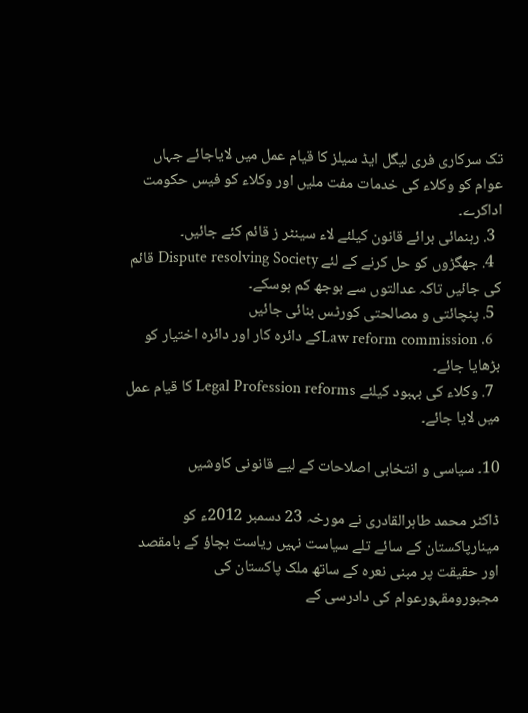تک سرکاری فری لیگل ایڈ سیلز کا قیام عمل میں لایاجائے جہاں عوام کو وکلاء کی خدمات مفت ملیں اور وکلاء کو فیس حکومت اداکرے۔
  3. رہنمائی برائے قانون کیلئے لاء سینٹر ز قائم کئے جائیں۔
  4. جھگڑوں کو حل کرنے کے لئے Dispute resolving Society قائم کی جائیں تاکہ عدالتوں سے بوجھ کم ہوسکے۔
  5. پنچائتی و مصالحتی کورٹس بنائی جائیں
  6. Law reform commissionکے دائرہ کار اور دائرہ اختیار کو بڑھایا جائے۔
  7. وکلاء کی بہبود کیلئے Legal Profession reforms کا قیام عمل میں لایا جائے۔

10۔ سیاسی و انتخابی اصلاحات کے لیے قانونی کاوشیں

ڈاکٹر محمد طاہرالقادری نے مورخہ 23 دسمبر 2012ء کو مینارپاکستان کے سائے تلے سیاست نہیں ریاست بچاؤ کے بامقصد اور حقیقت پر مبنی نعرہ کے ساتھ ملک پاکستان کی مجبورومقہورعوام کی دادرسی کے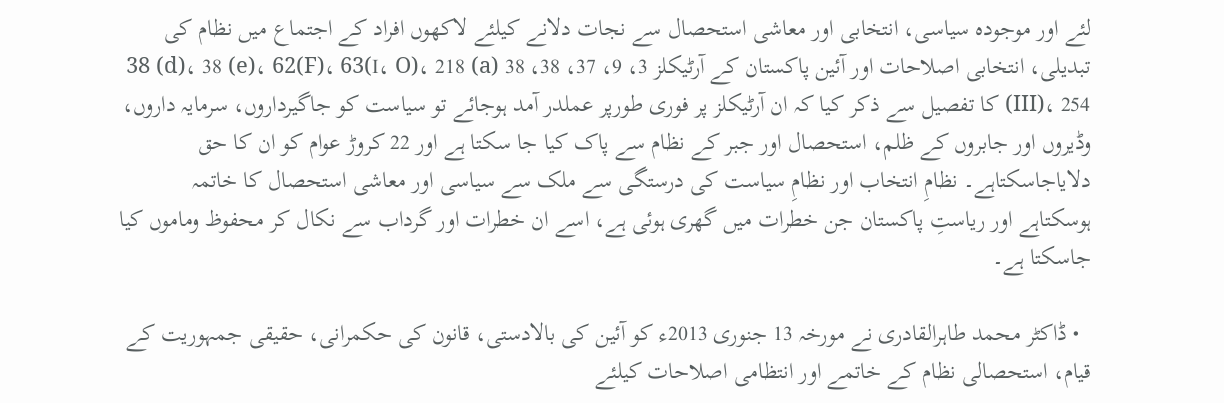لئے اور موجودہ سیاسی، انتخابی اور معاشی استحصال سے نجات دلانے کیلئے لاکھوں افراد کے اجتماع میں نظام کی تبدیلی، انتخابی اصلاحات اور آئین پاکستان کے آرٹیکلز 3، 9، 37، 38، 38 (a) 38 (d)، 38 (e)، 62(F)، 63(I، O)، 218 (III)، 254 کا تفصیل سے ذکر کیا کہ ان آرٹیکلز پر فوری طورپر عملدر آمد ہوجائے تو سیاست کو جاگیرداروں، سرمایہ داروں، وڈیروں اور جابروں کے ظلم، استحصال اور جبر کے نظام سے پاک کیا جا سکتا ہے اور 22 کروڑ عوام کو ان کا حق دلایاجاسکتاہے۔ نظامِ انتخاب اور نظامِ سیاست کی درستگی سے ملک سے سیاسی اور معاشی استحصال کا خاتمہ ہوسکتاہے اور ریاستِ پاکستان جن خطرات میں گھری ہوئی ہے، اسے ان خطرات اور گرداب سے نکال کر محفوظ وماموں کیا جاسکتا ہے۔

  • ڈاکٹر محمد طاہرالقادری نے مورخہ 13 جنوری 2013ء کو آئین کی بالادستی، قانون کی حکمرانی، حقیقی جمہوریت کے قیام، استحصالی نظام کے خاتمے اور انتظامی اصلاحات کیلئے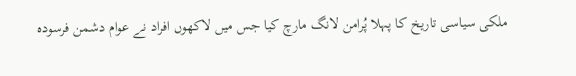ملکی سیاسی تاریخ کا پہلا پُرامن لانگ مارچ کیا جس میں لاکھوں افراد نے عوام دشمن فرسودہ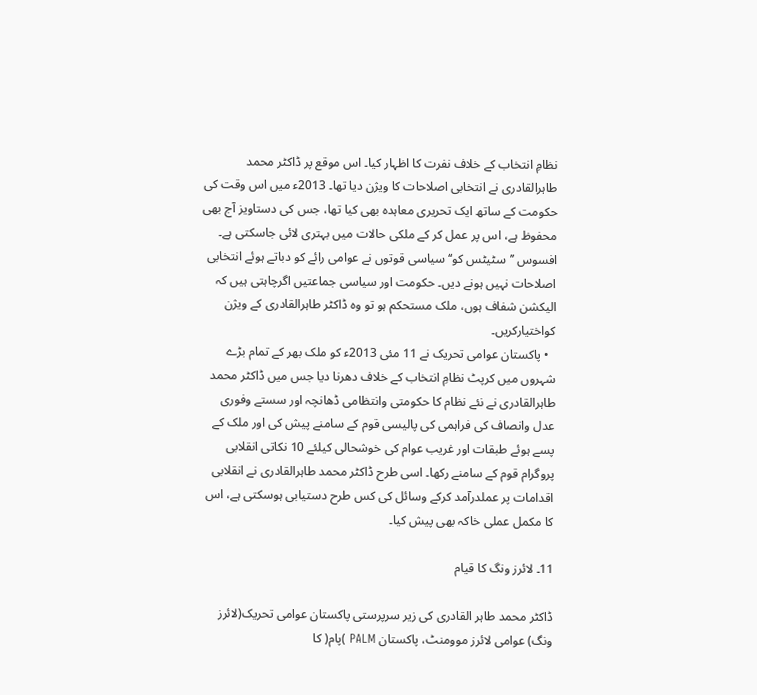نظامِ انتخاب کے خلاف نفرت کا اظہار کیا۔ اس موقع پر ڈاکٹر محمد طاہرالقادری نے انتخابی اصلاحات کا ویژن دیا تھا۔ 2013ء میں اس وقت کی حکومت کے ساتھ ایک تحریری معاہدہ بھی کیا تھا، جس کی دستاویز آج بھی محفوظ ہے، اس پر عمل کر کے ملکی حالات میں بہتری لائی جاسکتی ہے۔ افسوس ’’سٹیٹس کو‘‘ سیاسی قوتوں نے عوامی رائے کو دباتے ہوئے انتخابی اصلاحات نہیں ہونے دیں۔ حکومت اور سیاسی جماعتیں اگرچاہتی ہیں کہ الیکشن شفاف ہوں، ملک مستحکم ہو تو وہ ڈاکٹر طاہرالقادری کے ویژن کواختیارکریں۔
  • پاکستان عوامی تحریک نے 11 مئی 2013ء کو ملک بھر کے تمام بڑے شہروں میں کرپٹ نظامِ انتخاب کے خلاف دھرنا دیا جس میں ڈاکٹر محمد طاہرالقادری نے نئے نظام کا حکومتی وانتظامی ڈھانچہ اور سستے وفوری عدل وانصاف کی فراہمی کی پالیسی قوم کے سامنے پیش کی اور ملک کے پسے ہوئے طبقات اور غریب عوام کی خوشحالی کیلئے 10 نکاتی انقلابی پروگرام قوم کے سامنے رکھا۔ اسی طرح ڈاکٹر محمد طاہرالقادری نے انقلابی اقدامات پر عملدرآمد کرکے وسائل کی کس طرح دستیابی ہوسکتی ہے، اس کا مکمل عملی خاکہ بھی پیش کیا۔

11۔ لائرز ونگ کا قیام

ڈاکٹر محمد طاہر القادری کی زیر سرپرستی پاکستان عوامی تحریک(لائرز ونگ) عوامی لائرز موومنٹ، پاکستان PALM )پام( کا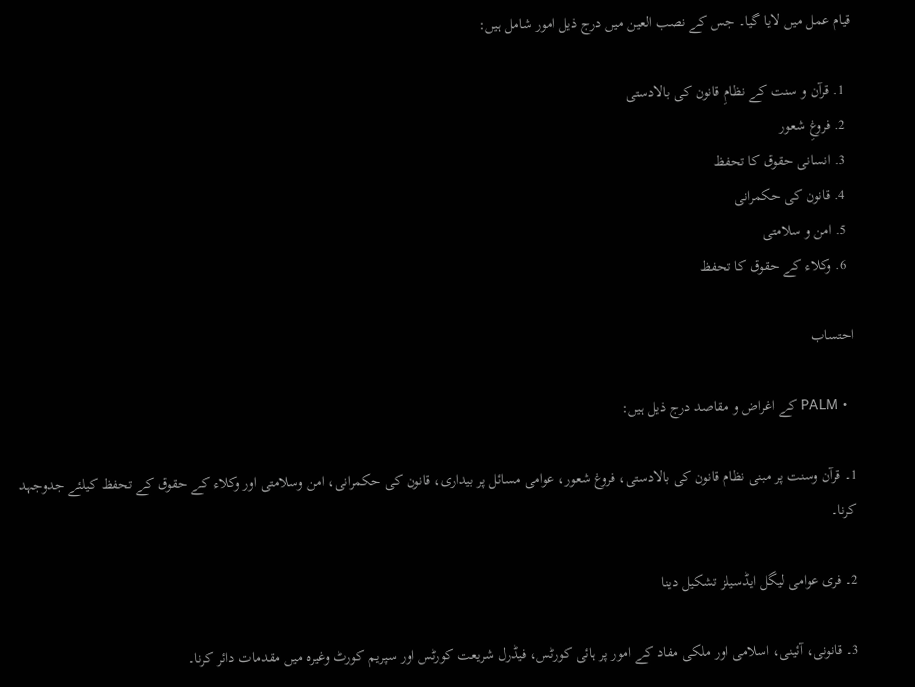قیام عمل میں لایا گیا۔ جس کے نصب العین میں درج ذیل امور شامل ہیں:

  1. قرآن و سنت کے نظامِ قانون کی بالادستی
  2. فروغِ شعور
  3. انسانی حقوق کا تحفظ
  4. قانون کی حکمرانی
  5. امن و سلامتی
  6. وکلاء کے حقوق کا تحفظ

احتساب

  • PALM کے اغراض و مقاصد درج ذیل ہیں:

1۔ قرآن وسنت پر مبنی نظام قانون کی بالادستی، فروغ شعور، عوامی مسائل پر بیداری، قانون کی حکمرانی، امن وسلامتی اور وکلاء کے حقوق کے تحفظ کیلئے جدوجہد کرنا۔

2۔ فری عوامی لیگل ایڈسیلز تشکیل دینا

3۔ قانونی، آئینی، اسلامی اور ملکی مفاد کے امور پر ہائی کورٹس، فیڈرل شریعت کورٹس اور سپریم کورٹ وغیرہ میں مقدمات دائر کرنا۔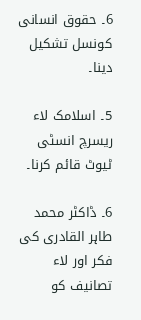6۔ حقوق انسانی کونسل تشکیل دینا۔

5۔ اسلامک لاء ریسرچ انسٹی ٹیوٹ قائم کرنا۔

6۔ ڈاکٹر محمد طاہر القادری کی فکر اور لاء تصانیف کو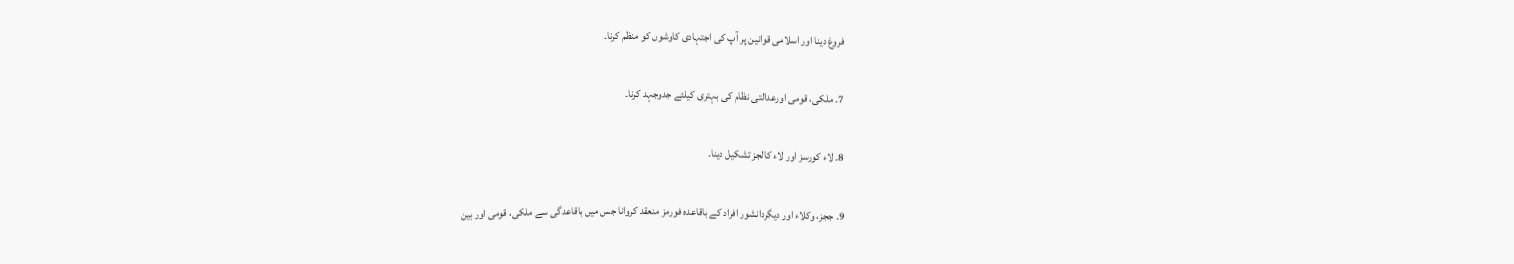فروغ دینا اور اسلامی قوانین پر آپ کی اجتہادی کاوشوں کو منظم کرنا۔

7۔ ملکی، قومی اورعدالتی نظام کی بہتری کیلئے جدوجہد کرنا۔

8۔ لاء کورسز اور لاء کالجز تشکیل دینا۔

9۔ ججز، وکلاء اور دیگردانشور افراد کے باقاعدہ فورمز منعقد کروانا جس میں باقاعدگی سے ملکی، قومی اور بین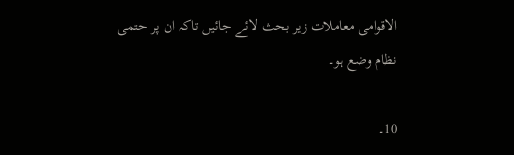الاقوامی معاملات زیر بحث لائے جائیں تاکہ ان پر حتمی نظام وضع ہو۔

10۔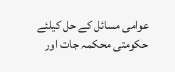عوامی مسائل کے حل کیلئے حکومتی محکمہ جات اور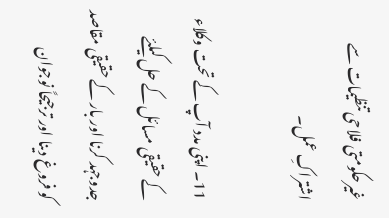غیرحکومتی فلاحی تنظیمات سے اشتراکِ عمل۔

11۔ اپنی مدد آپ کے تحت وکلاء کے حقیقی مسائل کے حل کیلئے جدوجہد کرنا اور بار کے حقیقی مقاصد کو فروغ دینا اور ترجیحاً نوجوان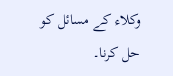وکلاء کے مسائل کو حل کرنا۔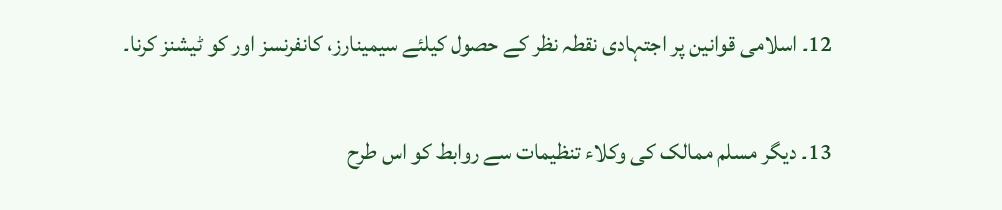12۔ اسلامی قوانین پر اجتہادی نقطہ نظر کے حصول کیلئے سیمینارز، کانفرنسز اور کو ٹیشنز کرنا۔

13۔ دیگر مسلم ممالک کی وکلاء تنظیمات سے روابط کو اس طرح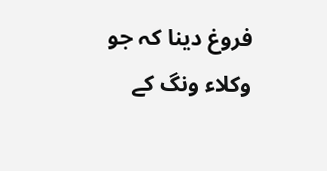فروغ دینا کہ جو وکلاء ونگ کے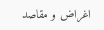اغراض و مقاصد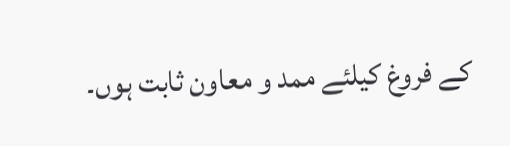کے فروغ کیلئے ممد و معاون ثابت ہوں۔